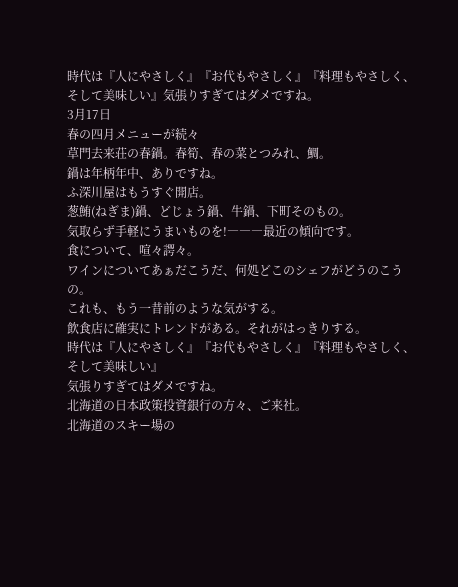時代は『人にやさしく』『お代もやさしく』『料理もやさしく、そして美味しい』気張りすぎてはダメですね。
3月17日
春の四月メニューが続々
草門去来荘の春鍋。春筍、春の菜とつみれ、鯛。
鍋は年柄年中、ありですね。
ふ深川屋はもうすぐ開店。
葱鮪(ねぎま)鍋、どじょう鍋、牛鍋、下町そのもの。
気取らず手軽にうまいものを!―――最近の傾向です。
食について、喧々諤々。
ワインについてあぁだこうだ、何処どこのシェフがどうのこうの。
これも、もう一昔前のような気がする。
飲食店に確実にトレンドがある。それがはっきりする。
時代は『人にやさしく』『お代もやさしく』『料理もやさしく、そして美味しい』
気張りすぎてはダメですね。
北海道の日本政策投資銀行の方々、ご来社。
北海道のスキー場の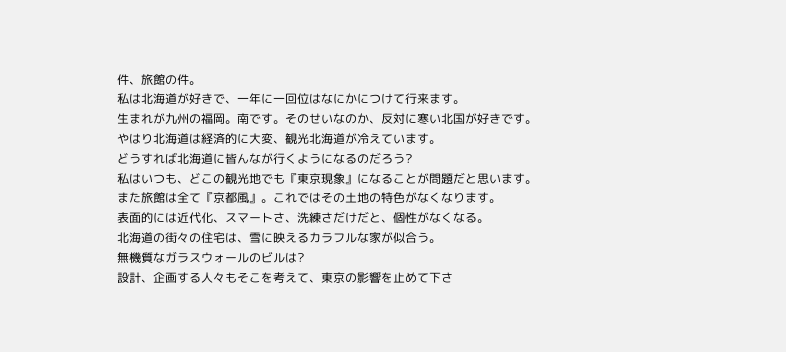件、旅館の件。
私は北海道が好きで、一年に一回位はなにかにつけて行来ます。
生まれが九州の福岡。南です。そのせいなのか、反対に寒い北国が好きです。
やはり北海道は経済的に大変、観光北海道が冷えています。
どうすれば北海道に皆んなが行くようになるのだろう?
私はいつも、どこの観光地でも『東京現象』になることが問題だと思います。
また旅館は全て『京都風』。これではその土地の特色がなくなります。
表面的には近代化、スマートさ、洗練さだけだと、個性がなくなる。
北海道の街々の住宅は、雪に映えるカラフルな家が似合う。
無機質なガラスウォールのビルは?
設計、企画する人々もそこを考えて、東京の影響を止めて下さ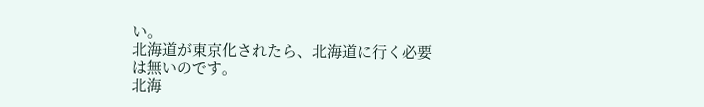い。
北海道が東京化されたら、北海道に行く必要は無いのです。
北海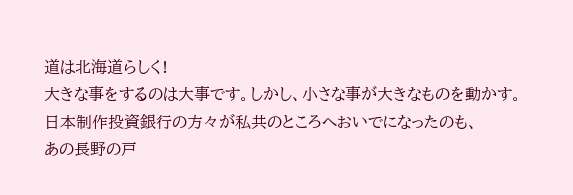道は北海道らしく!
大きな事をするのは大事です。しかし、小さな事が大きなものを動かす。
日本制作投資銀行の方々が私共のところへおいでになったのも、
あの長野の戸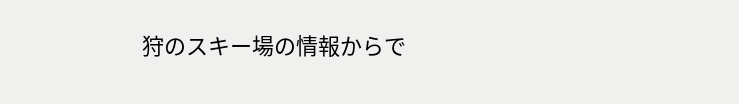狩のスキー場の情報からで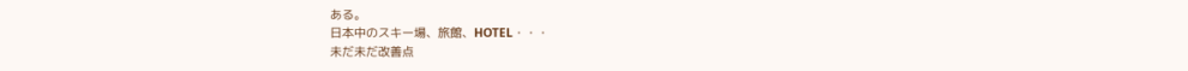ある。
日本中のスキー場、旅館、HOTEL・・・
未だ未だ改善点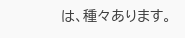は、種々あります。